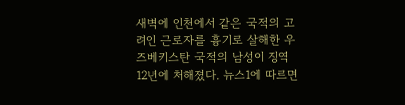새벽에 인천에서 같은 국적의 고려인 근로자를 흉기로 살해한 우즈베키스탄 국적의 남성이 징역 12년에 처해졌다. 뉴스1에 따르면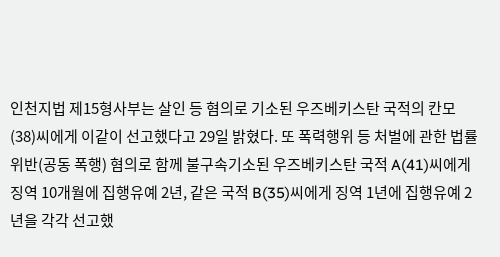인천지법 제15형사부는 살인 등 혐의로 기소된 우즈베키스탄 국적의 칸모(38)씨에게 이같이 선고했다고 29일 밝혔다. 또 폭력행위 등 처벌에 관한 법률 위반(공동 폭행) 혐의로 함께 불구속기소된 우즈베키스탄 국적 A(41)씨에게 징역 10개월에 집행유예 2년, 같은 국적 B(35)씨에게 징역 1년에 집행유예 2년을 각각 선고했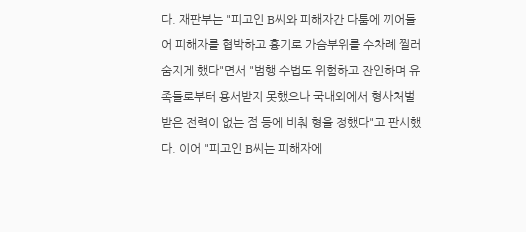다. 재판부는 "피고인 B씨와 피해자간 다툼에 끼어들어 피해자를 협박하고 흉기로 가슴부위를 수차례 찔러 숨지게 했다"면서 "범행 수법도 위험하고 잔인하며 유족들로부터 용서받지 못했으나 국내외에서 형사처벌 받은 전력이 없는 점 등에 비춰 형을 정했다"고 판시했다. 이어 "피고인 B씨는 피해자에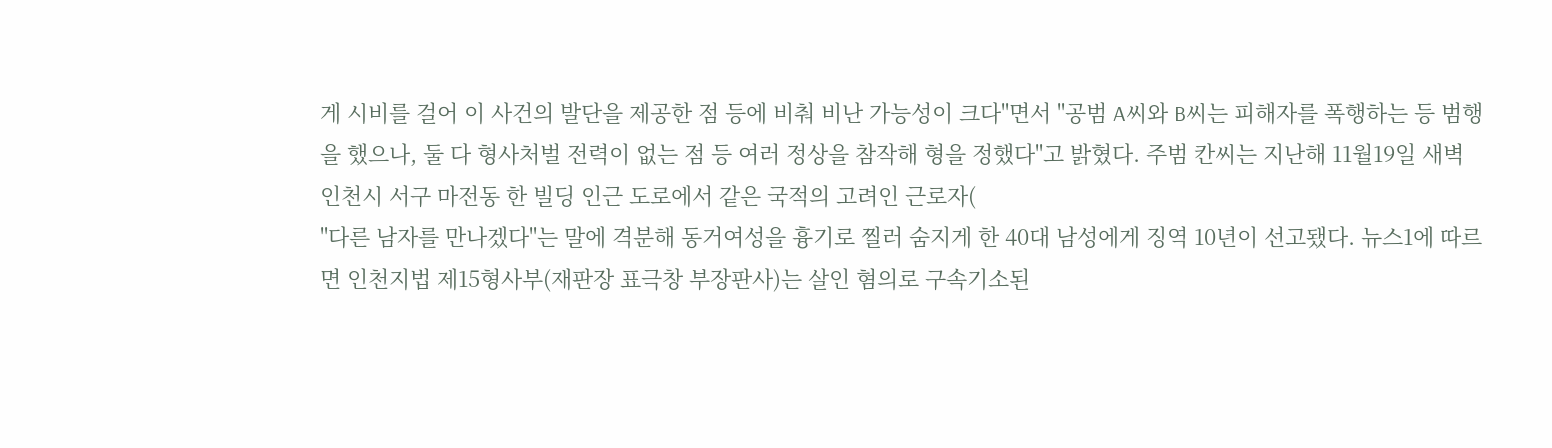게 시비를 걸어 이 사건의 발단을 제공한 점 등에 비춰 비난 가능성이 크다"면서 "공범 A씨와 B씨는 피해자를 폭행하는 등 범행을 했으나, 둘 다 형사처벌 전력이 없는 점 등 여러 정상을 참작해 형을 정했다"고 밝혔다. 주범 칸씨는 지난해 11월19일 새벽 인천시 서구 마전동 한 빌딩 인근 도로에서 같은 국적의 고려인 근로자(
"다른 남자를 만나겠다"는 말에 격분해 동거여성을 흉기로 찔러 숨지게 한 40대 남성에게 징역 10년이 선고됐다. 뉴스1에 따르면 인천지법 제15형사부(재판장 표극창 부장판사)는 살인 혐의로 구속기소된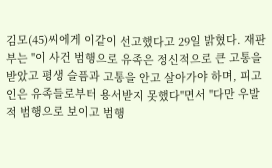김모(45)씨에게 이같이 선고했다고 29일 밝혔다. 재판부는 "이 사건 범행으로 유족은 정신적으로 큰 고통을 받았고 평생 슬픔과 고통을 안고 살아가야 하며, 피고인은 유족들로부터 용서받지 못했다"면서 "다만 우발적 범행으로 보이고 범행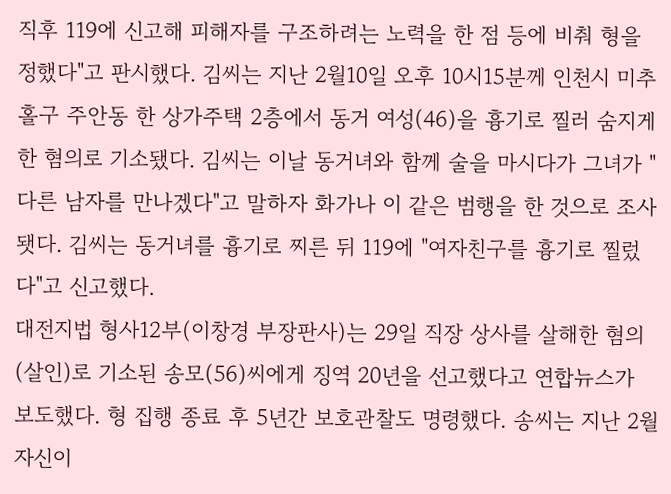직후 119에 신고해 피해자를 구조하려는 노력을 한 점 등에 비춰 형을 정했다"고 판시했다. 김씨는 지난 2월10일 오후 10시15분께 인천시 미추홀구 주안동 한 상가주택 2층에서 동거 여성(46)을 흉기로 찔러 숨지게 한 혐의로 기소됐다. 김씨는 이날 동거녀와 함께 술을 마시다가 그녀가 "다른 남자를 만나겠다"고 말하자 화가나 이 같은 범행을 한 것으로 조사됏다. 김씨는 동거녀를 흉기로 찌른 뒤 119에 "여자친구를 흉기로 찔렀다"고 신고했다.
대전지법 형사12부(이창경 부장판사)는 29일 직장 상사를 살해한 혐의(살인)로 기소된 송모(56)씨에게 징역 20년을 선고했다고 연합뉴스가 보도했다. 형 집행 종료 후 5년간 보호관찰도 명령했다. 송씨는 지난 2월 자신이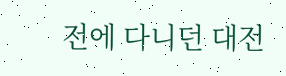전에 다니던 대전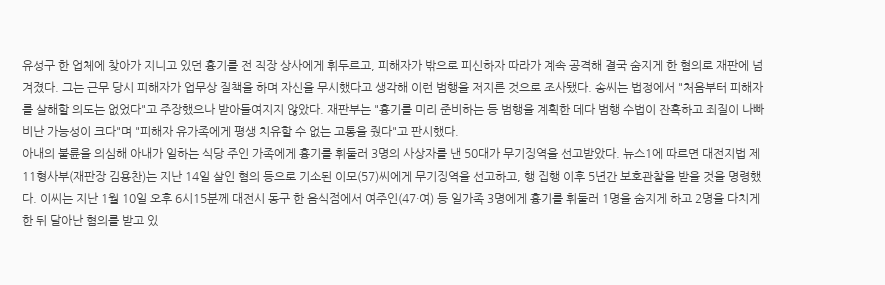유성구 한 업체에 찾아가 지니고 있던 흉기를 전 직장 상사에게 휘두르고, 피해자가 밖으로 피신하자 따라가 계속 공격해 결국 숨지게 한 혐의로 재판에 넘겨졌다. 그는 근무 당시 피해자가 업무상 질책을 하며 자신을 무시했다고 생각해 이런 범행을 저지른 것으로 조사됐다. 송씨는 법정에서 "처음부터 피해자를 살해할 의도는 없었다"고 주장했으나 받아들여지지 않았다. 재판부는 "흉기를 미리 준비하는 등 범행을 계획한 데다 범행 수법이 잔혹하고 죄질이 나빠 비난 가능성이 크다"며 "피해자 유가족에게 평생 치유할 수 없는 고통을 줬다"고 판시했다.
아내의 불륜을 의심해 아내가 일하는 식당 주인 가족에게 흉기를 휘둘러 3명의 사상자를 낸 50대가 무기징역을 선고받았다. 뉴스1에 따르면 대전지법 제11형사부(재판장 김용찬)는 지난 14일 살인 혐의 등으로 기소된 이모(57)씨에게 무기징역을 선고하고, 행 집행 이후 5년간 보호관찰을 받을 것을 명령했다. 이씨는 지난 1월 10일 오후 6시15분께 대전시 동구 한 음식점에서 여주인(47·여) 등 일가족 3명에게 흉기를 휘둘러 1명을 숨지게 하고 2명을 다치게 한 뒤 달아난 혐의를 받고 있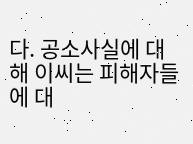다. 공소사실에 대해 이씨는 피해자들에 대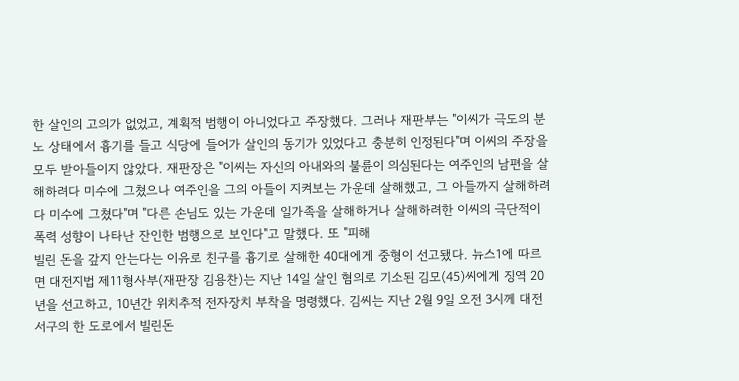한 살인의 고의가 없었고, 계획적 범행이 아니었다고 주장했다. 그러나 재판부는 "이씨가 극도의 분노 상태에서 흉기를 들고 식당에 들어가 살인의 동기가 있었다고 충분히 인정된다"며 이씨의 주장을 모두 받아들이지 않았다. 재판장은 "이씨는 자신의 아내와의 불륜이 의심된다는 여주인의 남편을 살해하려다 미수에 그쳤으나 여주인을 그의 아들이 지켜보는 가운데 살해했고, 그 아들까지 살해하려다 미수에 그쳤다"며 "다른 손님도 있는 가운데 일가족을 살해하거나 살해하려한 이씨의 극단적이 폭력 성향이 나타난 잔인한 범행으로 보인다"고 말했다. 또 "피해
빌린 돈을 갚지 안는다는 이유로 친구를 흉기로 살해한 40대에게 중형이 선고됐다. 뉴스1에 따르면 대전지법 제11형사부(재판장 김용찬)는 지난 14일 살인 혐의로 기소된 김모(45)씨에게 징역 20년을 선고하고, 10년간 위치추적 전자장치 부착을 명령했다. 김씨는 지난 2월 9일 오전 3시께 대전 서구의 한 도로에서 빌린돈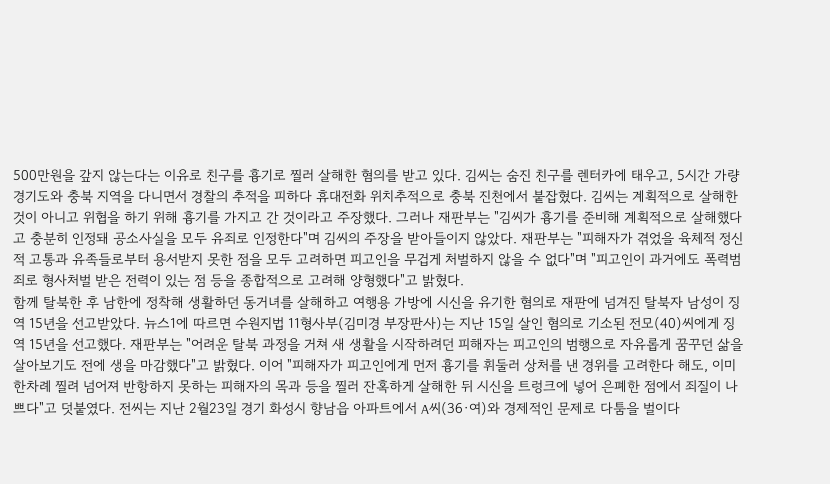500만원을 갚지 않는다는 이유로 친구를 흉기로 찔러 살해한 혐의를 받고 있다. 김씨는 숨진 친구를 렌터카에 태우고, 5시간 가량 경기도와 충북 지역을 다니면서 경찰의 추적을 피하다 휴대전화 위치추적으로 충북 진천에서 붙잡혔다. 김씨는 계획적으로 살해한 것이 아니고 위협을 하기 위해 흉기를 가지고 간 것이라고 주장했다. 그러나 재판부는 "김씨가 흉기를 준비해 계획적으로 살해했다고 충분히 인정돼 공소사실을 모두 유죄로 인정한다"며 김씨의 주장을 받아들이지 않았다. 재판부는 "피해자가 겪었을 육체적 정신적 고통과 유족들로부터 용서받지 못한 점을 모두 고려하면 피고인을 무겁게 처벌하지 않을 수 없다"며 "피고인이 과거에도 폭력범죄로 형사처벌 받은 전력이 있는 점 등을 종합적으로 고려해 양형했다"고 밝혔다.
함께 탈북한 후 남한에 정착해 생활하던 동거녀를 살해하고 여행용 가방에 시신을 유기한 혐의로 재판에 넘겨진 탈북자 남성이 징역 15년을 선고받았다. 뉴스1에 따르면 수원지법 11형사부(김미경 부장판사)는 지난 15일 살인 혐의로 기소된 전모(40)씨에게 징역 15년을 선고했다. 재판부는 "어려운 탈북 과정을 거쳐 새 생활을 시작하려던 피해자는 피고인의 범행으로 자유롭게 꿈꾸던 삶을 살아보기도 전에 생을 마감했다"고 밝혔다. 이어 "피해자가 피고인에게 먼저 흉기를 휘둘러 상처를 낸 경위를 고려한다 해도, 이미 한차례 찔려 넘어져 반항하지 못하는 피해자의 목과 등을 찔러 잔혹하게 살해한 뒤 시신을 트렁크에 넣어 은폐한 점에서 죄질이 나쁘다"고 덧붙였다. 전씨는 지난 2월23일 경기 화성시 향남읍 아파트에서 A씨(36·여)와 경제적인 문제로 다툼을 벌이다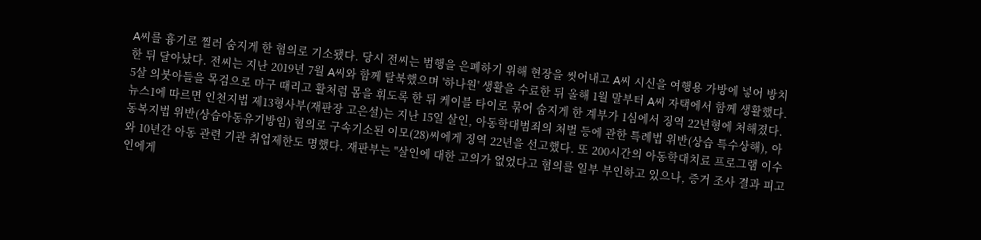A씨를 흉기로 찔러 숨지게 한 혐의로 기소됐다. 당시 전씨는 범행을 은폐하기 위해 현장을 씻어내고 A씨 시신을 여행용 가방에 넣어 방치한 뒤 달아났다. 전씨는 지난 2019년 7월 A씨와 함께 탈북했으며 '하나원' 생활을 수료한 뒤 올해 1월 말부터 A씨 자택에서 함께 생활했다.
5살 의붓아들을 목검으로 마구 때리고 활처럼 몸을 휘도록 한 뒤 케이블 타이로 묶어 숨지게 한 계부가 1심에서 징역 22년형에 처해졌다. 뉴스1에 따르면 인천지법 제13형사부(재판장 고은설)는 지난 15일 살인, 아동학대범죄의 처벌 등에 관한 특례법 위반(상습 특수상해), 아동복지법 위반(상습아동유기방임) 혐의로 구속기소된 이모(28)씨에게 징역 22년을 선고했다. 또 200시간의 아동학대치료 프로그램 이수와 10년간 아동 관련 기관 취업제한도 명했다. 재판부는 "살인에 대한 고의가 없었다고 혐의를 일부 부인하고 있으나, 증거 조사 결과 피고인에게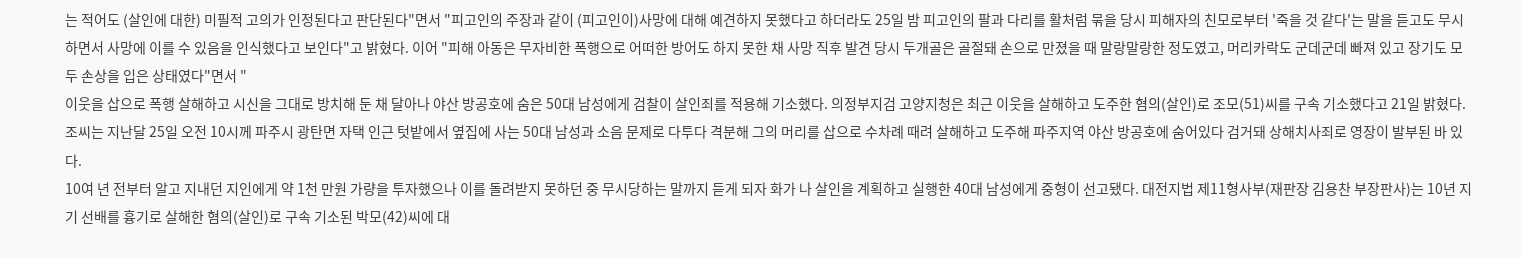는 적어도 (살인에 대한) 미필적 고의가 인정된다고 판단된다"면서 "피고인의 주장과 같이 (피고인이)사망에 대해 예견하지 못했다고 하더라도 25일 밤 피고인의 팔과 다리를 활처럼 묶을 당시 피해자의 친모로부터 '죽을 것 같다'는 말을 듣고도 무시하면서 사망에 이를 수 있음을 인식했다고 보인다"고 밝혔다. 이어 "피해 아동은 무자비한 폭행으로 어떠한 방어도 하지 못한 채 사망 직후 발견 당시 두개골은 골절돼 손으로 만졌을 때 말랑말랑한 정도였고, 머리카락도 군데군데 빠져 있고 장기도 모두 손상을 입은 상태였다"면서 "
이웃을 삽으로 폭행 살해하고 시신을 그대로 방치해 둔 채 달아나 야산 방공호에 숨은 50대 남성에게 검찰이 살인죄를 적용해 기소했다. 의정부지검 고양지청은 최근 이웃을 살해하고 도주한 혐의(살인)로 조모(51)씨를 구속 기소했다고 21일 밝혔다. 조씨는 지난달 25일 오전 10시께 파주시 광탄면 자택 인근 텃밭에서 옆집에 사는 50대 남성과 소음 문제로 다투다 격분해 그의 머리를 삽으로 수차례 때려 살해하고 도주해 파주지역 야산 방공호에 숨어있다 검거돼 상해치사죄로 영장이 발부된 바 있다.
10여 년 전부터 알고 지내던 지인에게 약 1천 만원 가량을 투자했으나 이를 돌려받지 못하던 중 무시당하는 말까지 듣게 되자 화가 나 살인을 계획하고 실행한 40대 남성에게 중형이 선고됐다. 대전지법 제11형사부(재판장 김용찬 부장판사)는 10년 지기 선배를 흉기로 살해한 혐의(살인)로 구속 기소된 박모(42)씨에 대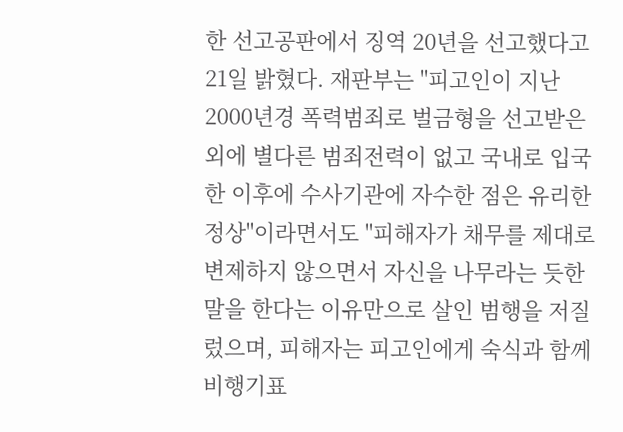한 선고공판에서 징역 20년을 선고했다고 21일 밝혔다. 재판부는 "피고인이 지난 2000년경 폭력범죄로 벌금형을 선고받은 외에 별다른 범죄전력이 없고 국내로 입국한 이후에 수사기관에 자수한 점은 유리한 정상"이라면서도 "피해자가 채무를 제대로 변제하지 않으면서 자신을 나무라는 듯한 말을 한다는 이유만으로 살인 범행을 저질렀으며, 피해자는 피고인에게 숙식과 함께 비행기표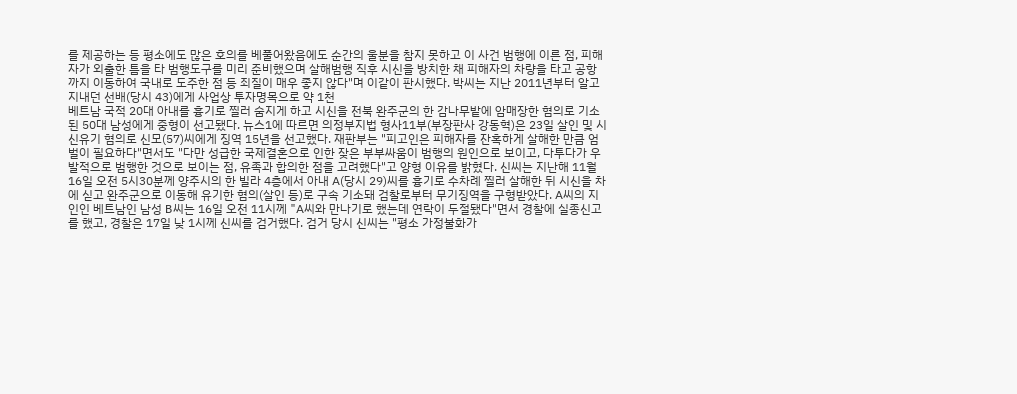를 제공하는 등 평소에도 많은 호의를 베풀어왔음에도 순간의 울분을 참지 못하고 이 사건 범행에 이른 점, 피해자가 외출한 틈을 타 범행도구를 미리 준비했으며 살해범행 직후 시신을 방치한 채 피해자의 차량을 타고 공항까지 이동하여 국내로 도주한 점 등 죄질이 매우 좋지 않다"며 이같이 판시했다. 박씨는 지난 2011년부터 알고 지내던 선배(당시 43)에게 사업상 투자명목으로 약 1천
베트남 국적 20대 아내를 흉기로 찔러 숨지게 하고 시신을 전북 완주군의 한 감나무밭에 암매장한 혐의로 기소된 50대 남성에게 중형이 선고됐다. 뉴스1에 따르면 의정부지법 형사11부(부장판사 강동혁)은 23일 살인 및 시신유기 혐의로 신모(57)씨에게 징역 15년을 선고했다. 재판부는 "피고인은 피해자를 잔혹하게 살해한 만큼 엄벌이 필요하다"면서도 "다만 성급한 국제결혼으로 인한 잦은 부부싸움이 범행의 원인으로 보이고, 다투다가 우발적으로 범행한 것으로 보이는 점, 유족과 합의한 점을 고려했다"고 양형 이유를 밝혔다. 신씨는 지난해 11월16일 오전 5시30분께 양주시의 한 빌라 4층에서 아내 A(당시 29)씨를 흉기로 수차례 찔러 살해한 뒤 시신을 차에 싣고 완주군으로 이동해 유기한 혐의(살인 등)로 구속 기소돼 검찰로부터 무기징역을 구형받았다. A씨의 지인인 베트남인 남성 B씨는 16일 오전 11시께 "A씨와 만나기로 했는데 연락이 두절됐다"면서 경찰에 실종신고를 했고, 경찰은 17일 낮 1시께 신씨를 검거했다. 검거 당시 신씨는 "평소 가정불화가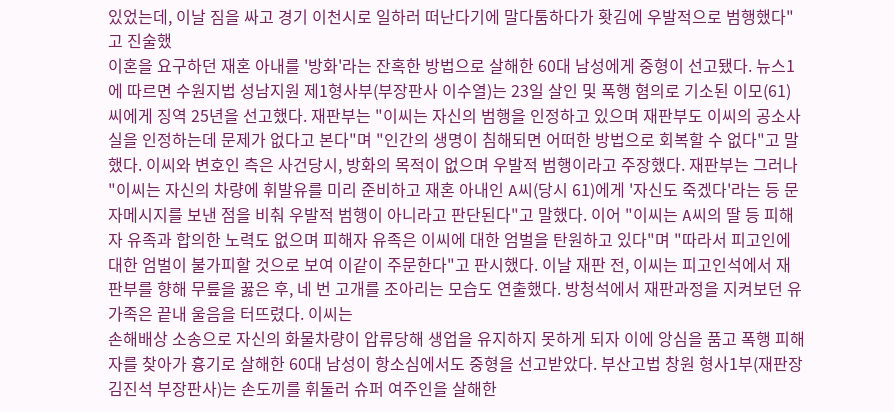있었는데, 이날 짐을 싸고 경기 이천시로 일하러 떠난다기에 말다툼하다가 홧김에 우발적으로 범행했다"고 진술했
이혼을 요구하던 재혼 아내를 '방화'라는 잔혹한 방법으로 살해한 60대 남성에게 중형이 선고됐다. 뉴스1에 따르면 수원지법 성남지원 제1형사부(부장판사 이수열)는 23일 살인 및 폭행 혐의로 기소된 이모(61)씨에게 징역 25년을 선고했다. 재판부는 "이씨는 자신의 범행을 인정하고 있으며 재판부도 이씨의 공소사실을 인정하는데 문제가 없다고 본다"며 "인간의 생명이 침해되면 어떠한 방법으로 회복할 수 없다"고 말했다. 이씨와 변호인 측은 사건당시, 방화의 목적이 없으며 우발적 범행이라고 주장했다. 재판부는 그러나 "이씨는 자신의 차량에 휘발유를 미리 준비하고 재혼 아내인 A씨(당시 61)에게 '자신도 죽겠다'라는 등 문자메시지를 보낸 점을 비춰 우발적 범행이 아니라고 판단된다"고 말했다. 이어 "이씨는 A씨의 딸 등 피해자 유족과 합의한 노력도 없으며 피해자 유족은 이씨에 대한 엄벌을 탄원하고 있다"며 "따라서 피고인에 대한 엄벌이 불가피할 것으로 보여 이같이 주문한다"고 판시했다. 이날 재판 전, 이씨는 피고인석에서 재판부를 향해 무릎을 꿇은 후, 네 번 고개를 조아리는 모습도 연출했다. 방청석에서 재판과정을 지켜보던 유가족은 끝내 울음을 터뜨렸다. 이씨는
손해배상 소송으로 자신의 화물차량이 압류당해 생업을 유지하지 못하게 되자 이에 앙심을 품고 폭행 피해자를 찾아가 흉기로 살해한 60대 남성이 항소심에서도 중형을 선고받았다. 부산고법 창원 형사1부(재판장 김진석 부장판사)는 손도끼를 휘둘러 슈퍼 여주인을 살해한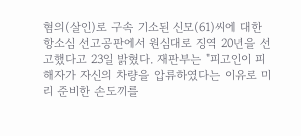혐의(살인)로 구속 기소된 신모(61)씨에 대한 항소심 선고공판에서 원심대로 징역 20년을 선고했다고 23일 밝혔다. 재판부는 "피고인이 피해자가 자신의 차량을 압류하였다는 이유로 미리 준비한 손도끼를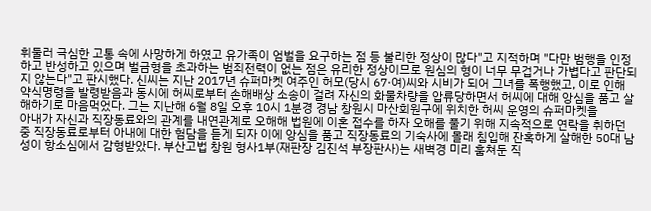휘둘러 극심한 고통 속에 사망하게 하였고 유가족이 엄벌을 요구하는 점 등 불리한 정상이 많다"고 지적하며 "다만 범행을 인정하고 반성하고 있으며 벌금형을 초과하는 범죄전력이 없는 점은 유리한 정상이므로 원심의 형이 너무 무겁거나 가볍다고 판단되지 않는다"고 판시했다. 신씨는 지난 2017년 슈퍼마켓 여주인 허모(당시 67·여)씨와 시비가 되어 그녀를 폭행했고, 이로 인해 약식명령을 발령받음과 동시에 허씨로부터 손해배상 소송이 걸려 자신의 화물차량을 압류당하면서 허씨에 대해 앙심을 품고 살해하기로 마음먹었다. 그는 지난해 6월 8일 오후 10시 1분경 경남 창원시 마산회원구에 위치한 허씨 운영의 슈퍼마켓을
아내가 자신과 직장동료와의 관계를 내연관계로 오해해 법원에 이혼 접수를 하자 오해를 풀기 위해 지속적으로 연락을 취하던 중 직장동료로부터 아내에 대한 험담을 듣게 되자 이에 앙심을 품고 직장동료의 기숙사에 몰래 침입해 잔혹하게 살해한 50대 남성이 항소심에서 감형받았다. 부산고법 창원 형사1부(재판장 김진석 부장판사)는 새벽경 미리 훔쳐둔 직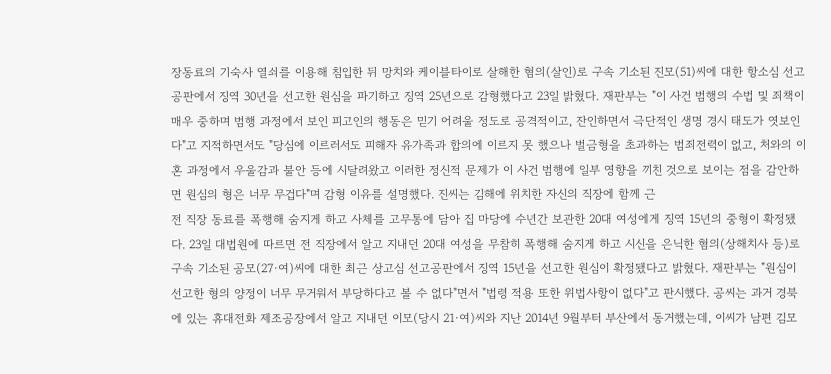장동료의 기숙사 열쇠를 이용해 침입한 뒤 망치와 케이블타이로 살해한 혐의(살인)로 구속 기소된 진모(51)씨에 대한 항소심 선고공판에서 징역 30년을 선고한 원심을 파기하고 징역 25년으로 감형했다고 23일 밝혔다. 재판부는 "이 사건 범행의 수법 및 죄책이 매우 중하며 범행 과정에서 보인 피고인의 행동은 믿기 어려울 정도로 공격적이고, 잔인하면서 극단적인 생명 경시 태도가 엿보인다"고 지적하면서도 "당심에 이르러서도 피해자 유가족과 합의에 이르지 못 했으나 벌금형을 초과하는 범죄전력이 없고, 처와의 이혼 과정에서 우울감과 불안 등에 시달려왔고 이러한 정신적 문제가 이 사건 범행에 일부 영향을 끼친 것으로 보이는 점을 감안하면 원심의 형은 너무 무겁다"며 감형 이유를 설명했다. 진씨는 김해에 위치한 자신의 직장에 함께 근
전 직장 동료를 폭행해 숨지게 하고 사체를 고무통에 담아 집 마당에 수년간 보관한 20대 여성에게 징역 15년의 중형이 확정됐다. 23일 대법원에 따르면 전 직장에서 알고 지내던 20대 여성을 무참히 폭행해 숨지게 하고 시신을 은닉한 혐의(상해치사 등)로 구속 기소된 공모(27·여)씨에 대한 최근 상고심 선고공판에서 징역 15년을 선고한 원심이 확정됐다고 밝혔다. 재판부는 "원심이 선고한 형의 양정이 너무 무거워서 부당하다고 볼 수 없다"면서 "법령 적용 또한 위법사항이 없다"고 판시했다. 공씨는 과거 경북에 있는 휴대전화 제조공장에서 알고 지내던 이모(당시 21·여)씨와 지난 2014년 9월부터 부산에서 동거했는데, 이씨가 남편 김모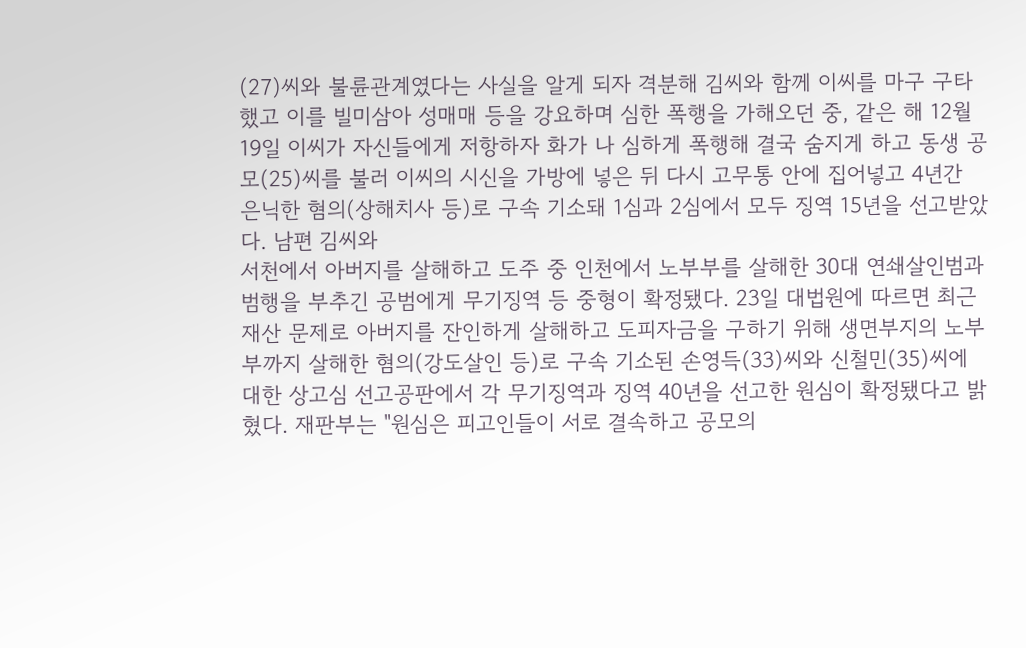(27)씨와 불륜관계였다는 사실을 알게 되자 격분해 김씨와 함께 이씨를 마구 구타했고 이를 빌미삼아 성매매 등을 강요하며 심한 폭행을 가해오던 중, 같은 해 12월 19일 이씨가 자신들에게 저항하자 화가 나 심하게 폭행해 결국 숨지게 하고 동생 공모(25)씨를 불러 이씨의 시신을 가방에 넣은 뒤 다시 고무통 안에 집어넣고 4년간 은닉한 혐의(상해치사 등)로 구속 기소돼 1심과 2심에서 모두 징역 15년을 선고받았다. 남편 김씨와
서천에서 아버지를 살해하고 도주 중 인천에서 노부부를 살해한 30대 연쇄살인범과 범행을 부추긴 공범에게 무기징역 등 중형이 확정됐다. 23일 대법원에 따르면 최근 재산 문제로 아버지를 잔인하게 살해하고 도피자금을 구하기 위해 생면부지의 노부부까지 살해한 혐의(강도살인 등)로 구속 기소된 손영득(33)씨와 신철민(35)씨에 대한 상고심 선고공판에서 각 무기징역과 징역 40년을 선고한 원심이 확정됐다고 밝혔다. 재판부는 "원심은 피고인들이 서로 결속하고 공모의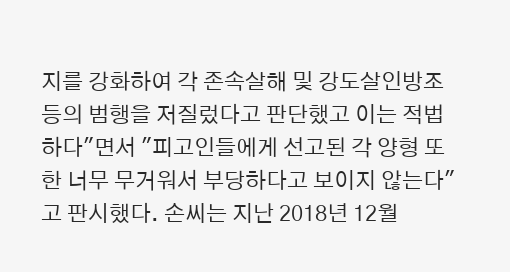지를 강화하여 각 존속살해 및 강도살인방조 등의 범행을 저질렀다고 판단했고 이는 적법하다"면서 "피고인들에게 선고된 각 양형 또한 너무 무거워서 부당하다고 보이지 않는다"고 판시했다. 손씨는 지난 2018년 12월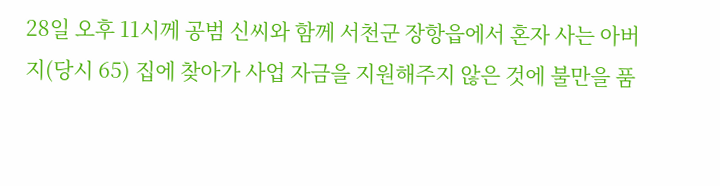28일 오후 11시께 공범 신씨와 함께 서천군 장항읍에서 혼자 사는 아버지(당시 65) 집에 찾아가 사업 자금을 지원해주지 않은 것에 불만을 품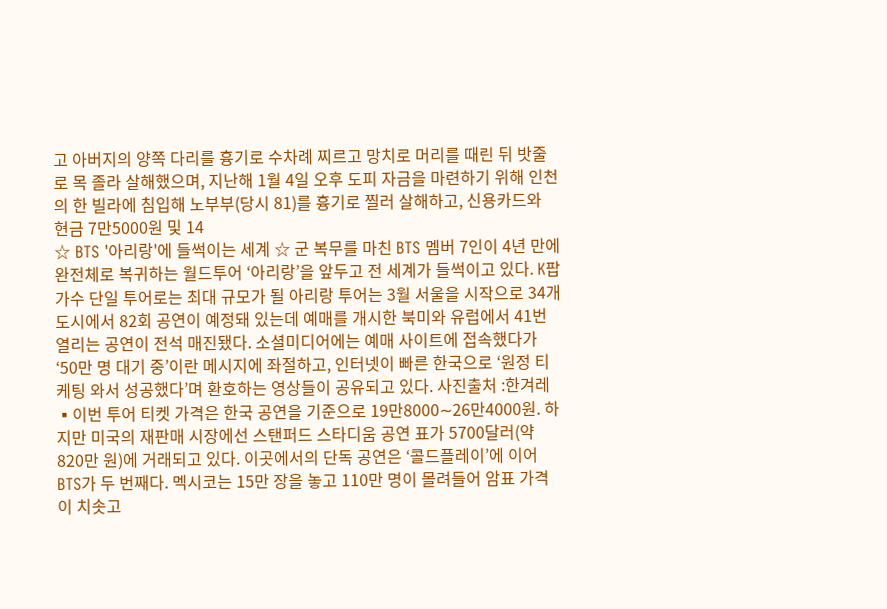고 아버지의 양쪽 다리를 흉기로 수차례 찌르고 망치로 머리를 때린 뒤 밧줄로 목 졸라 살해했으며, 지난해 1월 4일 오후 도피 자금을 마련하기 위해 인천의 한 빌라에 침입해 노부부(당시 81)를 흉기로 찔러 살해하고, 신용카드와 현금 7만5000원 및 14
☆ BTS '아리랑'에 들썩이는 세계 ☆ 군 복무를 마친 BTS 멤버 7인이 4년 만에 완전체로 복귀하는 월드투어 ‘아리랑’을 앞두고 전 세계가 들썩이고 있다. K팝 가수 단일 투어로는 최대 규모가 될 아리랑 투어는 3월 서울을 시작으로 34개 도시에서 82회 공연이 예정돼 있는데 예매를 개시한 북미와 유럽에서 41번 열리는 공연이 전석 매진됐다. 소셜미디어에는 예매 사이트에 접속했다가 ‘50만 명 대기 중’이란 메시지에 좌절하고, 인터넷이 빠른 한국으로 ‘원정 티케팅 와서 성공했다’며 환호하는 영상들이 공유되고 있다. 사진출처 :한겨레 ▪이번 투어 티켓 가격은 한국 공연을 기준으로 19만8000∼26만4000원. 하지만 미국의 재판매 시장에선 스탠퍼드 스타디움 공연 표가 5700달러(약 820만 원)에 거래되고 있다. 이곳에서의 단독 공연은 ‘콜드플레이’에 이어 BTS가 두 번째다. 멕시코는 15만 장을 놓고 110만 명이 몰려들어 암표 가격이 치솟고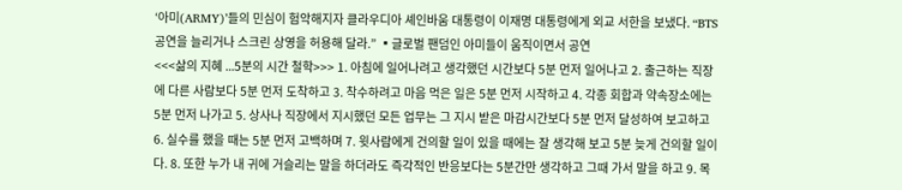‘아미(ARMY)’들의 민심이 험악해지자 클라우디아 셰인바움 대통령이 이재명 대통령에게 외교 서한을 보냈다. “BTS 공연을 늘리거나 스크린 상영을 허용해 달라.” ▪글로벌 팬덤인 아미들이 움직이면서 공연
<<<삶의 지혜 ...5분의 시간 철학>>> 1. 아침에 일어나려고 생각했던 시간보다 5분 먼저 일어나고 2. 출근하는 직장에 다른 사람보다 5분 먼저 도착하고 3. 착수하려고 마음 먹은 일은 5분 먼저 시작하고 4. 각종 회합과 약속장소에는 5분 먼저 나가고 5. 상사나 직장에서 지시했던 모든 업무는 그 지시 받은 마감시간보다 5분 먼저 달성하여 보고하고 6. 실수를 했을 때는 5분 먼저 고백하며 7. 윗사람에게 건의할 일이 있을 때에는 잘 생각해 보고 5분 늦게 건의할 일이다. 8. 또한 누가 내 귀에 거슬리는 말을 하더라도 즉각적인 반응보다는 5분간만 생각하고 그때 가서 말을 하고 9. 목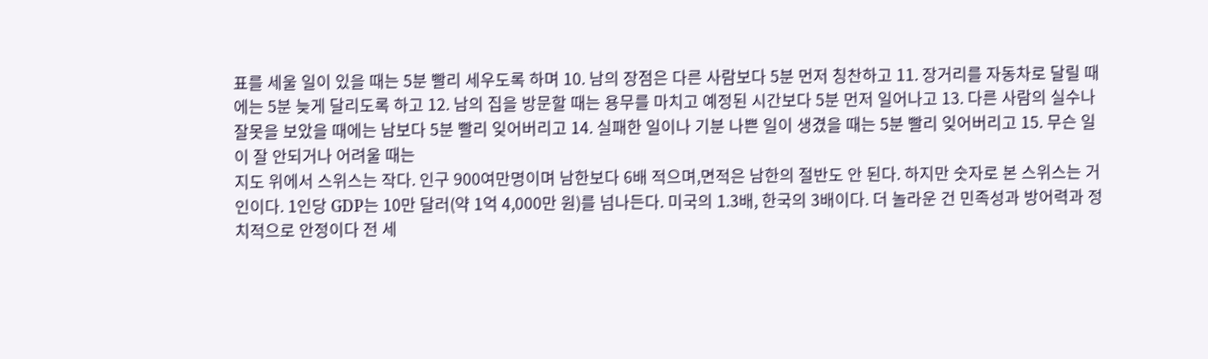표를 세울 일이 있을 때는 5분 빨리 세우도록 하며 10. 남의 장점은 다른 사람보다 5분 먼저 칭찬하고 11. 장거리를 자동차로 달릴 때에는 5분 늦게 달리도록 하고 12. 남의 집을 방문할 때는 용무를 마치고 예정된 시간보다 5분 먼저 일어나고 13. 다른 사람의 실수나 잘못을 보았을 때에는 남보다 5분 빨리 잊어버리고 14. 실패한 일이나 기분 나쁜 일이 생겼을 때는 5분 빨리 잊어버리고 15. 무슨 일이 잘 안되거나 어려울 때는
지도 위에서 스위스는 작다. 인구 900여만명이며 남한보다 6배 적으며,면적은 남한의 절반도 안 된다. 하지만 숫자로 본 스위스는 거인이다. 1인당 GDP는 10만 달러(약 1억 4,000만 원)를 넘나든다. 미국의 1.3배, 한국의 3배이다. 더 놀라운 건 민족성과 방어력과 정치적으로 안정이다 전 세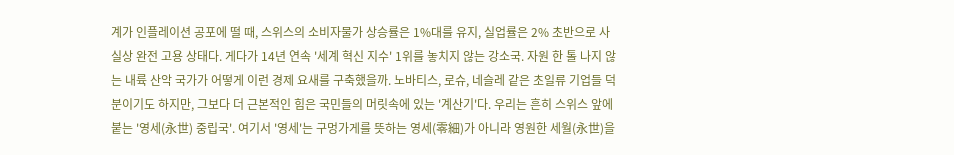계가 인플레이션 공포에 떨 때, 스위스의 소비자물가 상승률은 1%대를 유지, 실업률은 2% 초반으로 사실상 완전 고용 상태다. 게다가 14년 연속 '세계 혁신 지수' 1위를 놓치지 않는 강소국. 자원 한 톨 나지 않는 내륙 산악 국가가 어떻게 이런 경제 요새를 구축했을까. 노바티스, 로슈, 네슬레 같은 초일류 기업들 덕분이기도 하지만, 그보다 더 근본적인 힘은 국민들의 머릿속에 있는 '계산기'다. 우리는 흔히 스위스 앞에 붙는 '영세(永世) 중립국'. 여기서 '영세'는 구멍가게를 뜻하는 영세(零細)가 아니라 영원한 세월(永世)을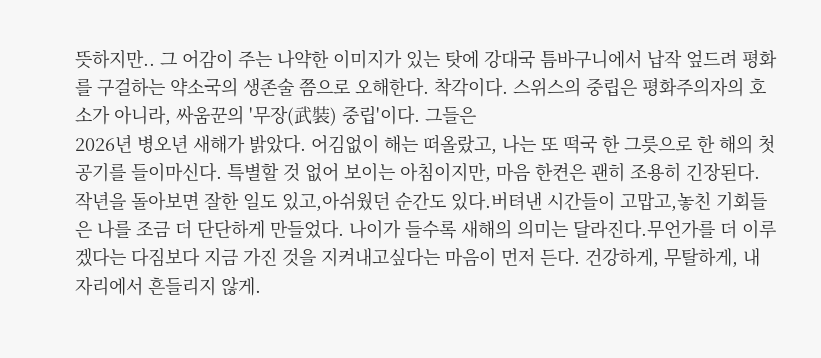뜻하지만.. 그 어감이 주는 나약한 이미지가 있는 탓에 강대국 틈바구니에서 납작 엎드려 평화를 구걸하는 약소국의 생존술 쯤으로 오해한다. 착각이다. 스위스의 중립은 평화주의자의 호소가 아니라, 싸움꾼의 '무장(武裝) 중립'이다. 그들은
2026년 병오년 새해가 밝았다. 어김없이 해는 떠올랐고, 나는 또 떡국 한 그릇으로 한 해의 첫 공기를 들이마신다. 특별할 것 없어 보이는 아침이지만, 마음 한켠은 괜히 조용히 긴장된다. 작년을 돌아보면 잘한 일도 있고,아쉬웠던 순간도 있다.버텨낸 시간들이 고맙고,놓친 기회들은 나를 조금 더 단단하게 만들었다. 나이가 들수록 새해의 의미는 달라진다.무언가를 더 이루겠다는 다짐보다 지금 가진 것을 지켜내고싶다는 마음이 먼저 든다. 건강하게, 무탈하게, 내 자리에서 흔들리지 않게.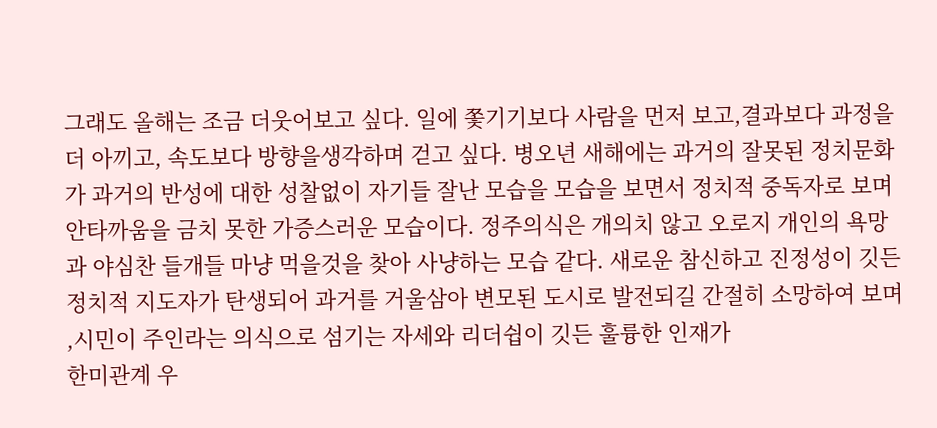그래도 올해는 조금 더웃어보고 싶다. 일에 쫓기기보다 사람을 먼저 보고,결과보다 과정을 더 아끼고, 속도보다 방향을생각하며 걷고 싶다. 병오년 새해에는 과거의 잘못된 정치문화가 과거의 반성에 대한 성찰없이 자기들 잘난 모습을 모습을 보면서 정치적 중독자로 보며 안타까움을 금치 못한 가증스러운 모습이다. 정주의식은 개의치 않고 오로지 개인의 욕망과 야심찬 들개들 마냥 먹을것을 찾아 사냥하는 모습 같다. 새로운 참신하고 진정성이 깃든 정치적 지도자가 탄생되어 과거를 거울삼아 변모된 도시로 발전되길 간절히 소망하여 보며 ,시민이 주인라는 의식으로 섬기는 자세와 리더쉽이 깃든 훌륭한 인재가
한미관계 우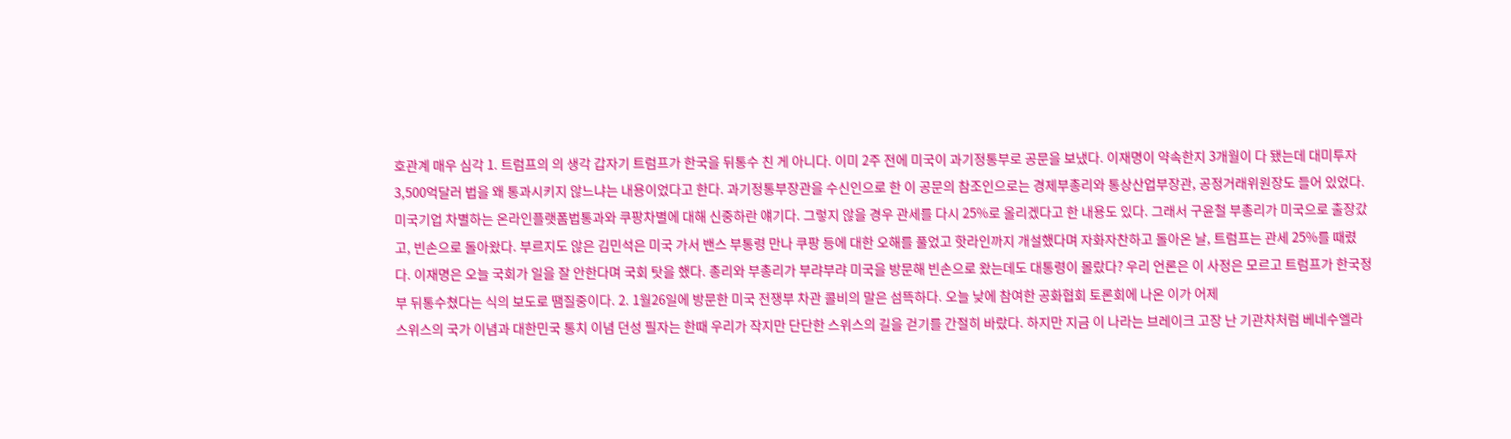호관계 매우 심각 1. 트럼프의 의 생각 갑자기 트럼프가 한국을 뒤통수 친 게 아니다. 이미 2주 전에 미국이 과기정통부로 공문을 보냈다. 이재명이 약속한지 3개월이 다 됐는데 대미투자 3,500억달러 법을 왜 통과시키지 않느냐는 내용이었다고 한다. 과기정통부장관을 수신인으로 한 이 공문의 참조인으로는 경제부총리와 통상산업부장관, 공정거래위원장도 들어 있었다. 미국기업 차별하는 온라인플랫폼법통과와 쿠팡차별에 대해 신중하란 얘기다. 그렇지 않을 경우 관세를 다시 25%로 올리겠다고 한 내용도 있다. 그래서 구윤철 부총리가 미국으로 출장갔고, 빈손으로 돌아왔다. 부르지도 않은 김민석은 미국 가서 밴스 부통령 만나 쿠팡 등에 대한 오해를 풀었고 핫라인까지 개설했다며 자화자찬하고 돌아온 날, 트럼프는 관세 25%를 때렸다. 이재명은 오늘 국회가 일을 잘 안한다며 국회 탓을 했다. 총리와 부총리가 부랴부랴 미국을 방문해 빈손으로 왔는데도 대통령이 몰랐다? 우리 언론은 이 사정은 모르고 트럼프가 한국정부 뒤통수쳤다는 식의 보도로 땜질중이다. 2. 1월26일에 방문한 미국 전쟁부 차관 콜비의 말은 섬뜩하다. 오늘 낮에 참여한 공화협회 토론회에 나온 이가 어제
스위스의 국가 이념과 대한민국 통치 이념 던성 필자는 한때 우리가 작지만 단단한 스위스의 길을 걷기를 간절히 바랐다. 하지만 지금 이 나라는 브레이크 고장 난 기관차처럼 베네수엘라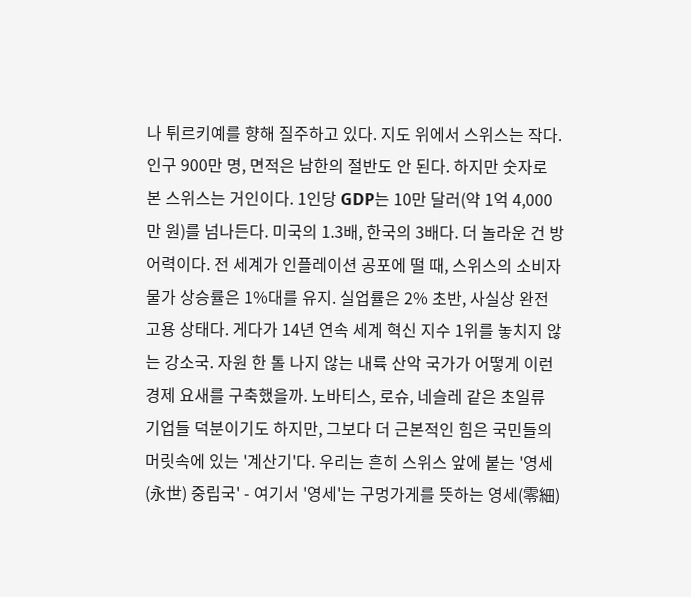나 튀르키예를 향해 질주하고 있다. 지도 위에서 스위스는 작다. 인구 900만 명, 면적은 남한의 절반도 안 된다. 하지만 숫자로 본 스위스는 거인이다. 1인당 GDP는 10만 달러(약 1억 4,000만 원)를 넘나든다. 미국의 1.3배, 한국의 3배다. 더 놀라운 건 방어력이다. 전 세계가 인플레이션 공포에 떨 때, 스위스의 소비자물가 상승률은 1%대를 유지. 실업률은 2% 초반, 사실상 완전 고용 상태다. 게다가 14년 연속 세계 혁신 지수 1위를 놓치지 않는 강소국. 자원 한 톨 나지 않는 내륙 산악 국가가 어떻게 이런 경제 요새를 구축했을까. 노바티스, 로슈, 네슬레 같은 초일류 기업들 덕분이기도 하지만, 그보다 더 근본적인 힘은 국민들의 머릿속에 있는 '계산기'다. 우리는 흔히 스위스 앞에 붙는 '영세(永世) 중립국' - 여기서 '영세'는 구멍가게를 뜻하는 영세(零細)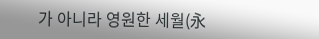가 아니라 영원한 세월(永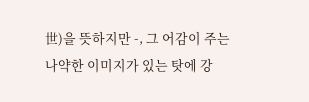世)을 뜻하지만 -, 그 어감이 주는 나약한 이미지가 있는 탓에 강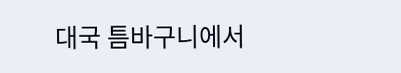대국 틈바구니에서